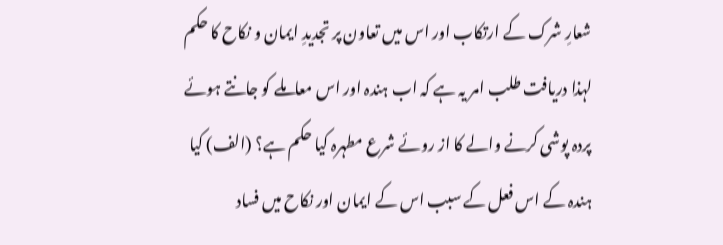شعارِ شرک کے ارتکاب اور اس میں تعاون پر تجدیدِ ایمان و نکاح کا حکم
لہذا دریافت طلب امر یہ ہے کہ اب ہندہ اور اس معاملے کو جانتے ہوئے پردہ پوشی کرنے والے کا از روئے شرع مطہرہ کیا حکم ہے؟ (الف) کیا ہندہ کے اس فعل کے سبب اس کے ایمان اور نکاح میں فساد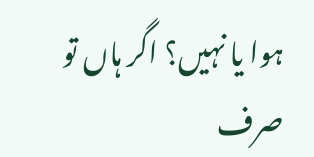ہوا یا نہیں؟ اگر ہاں تو صرف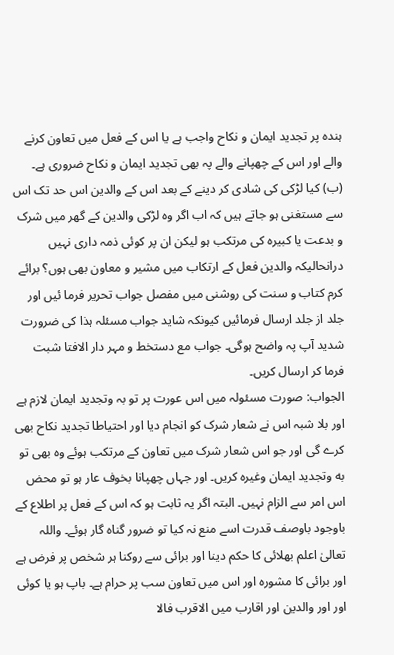ہندہ پر تجدید ایمان و نکاح واجب ہے یا اس کے فعل میں تعاون کرنے والے اور اس کے چھپانے والے پہ بھی تجدید ایمان و نکاح ضروری ہے۔ (ب) کیا لڑکی کی شادی کر دینے کے بعد اس کے والدین اس حد تک اس سے مستغنی ہو جاتے ہیں کہ اب اگر وہ لڑکی والدین کے گھر میں شرک و بدعت یا کبیرہ کی مرتکب ہو لیکن ان پر کوئی ذمہ داری نہیں درانحالیکہ والدین فعل کے ارتکاب میں مشیر و معاون بھی ہوں؟ برائے کرم کتاب و سنت کی روشنی میں مفصل جواب تحریر فرما ئیں اور جلد از جلد ارسال فرمائیں کیونکہ شاید جواب مسئلہ ہذا کی ضرورت شدید آپ پہ واضح ہوگی۔ جواب مع دستخط و مہر دار الافتا شبت فرما کر ارسال کریں۔
الجواب: صورت مسئولہ میں اس عورت پر تو بہ وتجدید ایمان لازم ہے اور بلا شبہ اس نے شعار شرک کو انجام دیا اور احتیاطا تجدید نکاح بھی کرے گی اور جو اس شعار شرک میں تعاون کے مرتکب ہوئے وہ بھی تو به وتجدید ایمان وغیرہ کریں۔ اور جہاں چھپانا بخوف عار ہو تو محض اس امر سے الزام نہیں۔ البتہ اگر یہ ثابت ہو کہ اس کے فعل پر اطلاع کے باوجود باوصف قدرت اسے منع نہ کیا تو ضرور گناہ گار ہوئے۔ واللہ تعالیٰ اعلم بھلائی کا حکم دینا اور برائی سے روکنا ہر شخص پر فرض ہے اور برائی کا مشورہ اور اس میں تعاون سب پر حرام ہے۔ باپ ہو یا کوئی اور اور والدین اور اقارب میں الاقرب فالا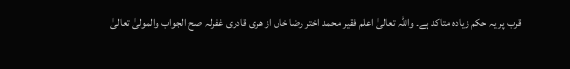قرب پر یہ حکم زیادہ متاکد ہے۔ واللہ تعالیٰ اعلم فقیر محمد اختر رضا خاں از هری قادری غفرلہ صح الجواب والمولیٰ تعالیٰ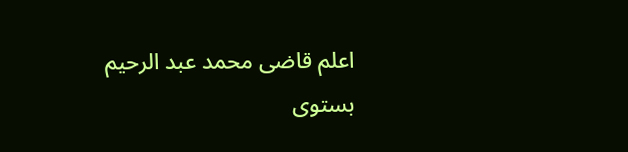اعلم قاضی محمد عبد الرحیم بستوی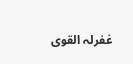غفرلہ القوی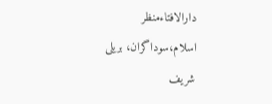دارالافتاءمنظر اسلام،سوداگران، بریلی شریف